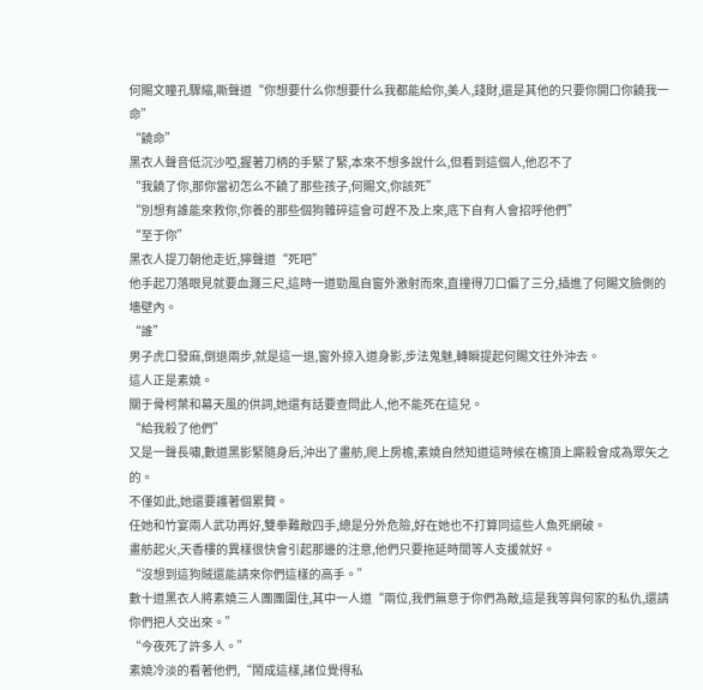何賜文瞳孔驟縮,嘶聲道“你想要什么你想要什么我都能給你,美人,錢財,還是其他的只要你開口你饒我一命”
“饒命”
黑衣人聲音低沉沙啞,握著刀柄的手緊了緊,本來不想多說什么,但看到這個人,他忍不了
“我饒了你,那你當初怎么不饒了那些孩子,何賜文,你該死”
“別想有誰能來救你,你養的那些個狗雜碎這會可趕不及上來,底下自有人會招呼他們”
“至于你”
黑衣人提刀朝他走近,獰聲道“死吧”
他手起刀落眼見就要血濺三尺,這時一道勁風自窗外激射而來,直撞得刀口偏了三分,插進了何賜文臉側的墻壁內。
“誰”
男子虎口發麻,倒退兩步,就是這一退,窗外掠入道身影,步法鬼魅,轉瞬提起何賜文往外沖去。
這人正是素嬈。
關于骨柯葉和幕天風的供詞,她還有話要查問此人,他不能死在這兒。
“給我殺了他們”
又是一聲長嘯,數道黑影緊隨身后,沖出了畫舫,爬上房檐,素嬈自然知道這時候在檐頂上廝殺會成為眾矢之的。
不僅如此,她還要護著個累贅。
任她和竹宴兩人武功再好,雙拳難敵四手,總是分外危險,好在她也不打算同這些人魚死網破。
畫舫起火,天香樓的異樣很快會引起那邊的注意,他們只要拖延時間等人支援就好。
“沒想到這狗賊還能請來你們這樣的高手。”
數十道黑衣人將素嬈三人團團圍住,其中一人道“兩位,我們無意于你們為敵,這是我等與何家的私仇,還請你們把人交出來。”
“今夜死了許多人。”
素嬈冷淡的看著他們,“鬧成這樣,諸位覺得私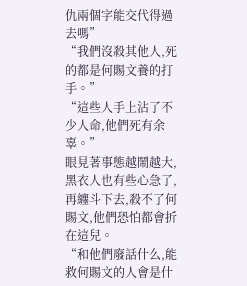仇兩個字能交代得過去嗎”
“我們沒殺其他人,死的都是何賜文養的打手。”
“這些人手上沾了不少人命,他們死有余辜。”
眼見著事態越鬧越大,黑衣人也有些心急了,再纏斗下去,殺不了何賜文,他們恐怕都會折在這兒。
“和他們廢話什么,能救何賜文的人會是什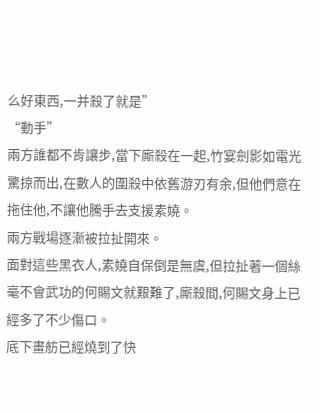么好東西,一并殺了就是”
“動手”
兩方誰都不肯讓步,當下廝殺在一起,竹宴劍影如電光驚掠而出,在數人的圍殺中依舊游刃有余,但他們意在拖住他,不讓他騰手去支援素嬈。
兩方戰場逐漸被拉扯開來。
面對這些黑衣人,素嬈自保倒是無虞,但拉扯著一個絲毫不會武功的何賜文就艱難了,廝殺間,何賜文身上已經多了不少傷口。
底下畫舫已經燒到了快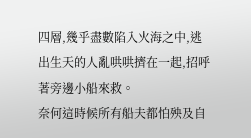四層,幾乎盡數陷入火海之中,逃出生天的人亂哄哄擠在一起,招呼著旁邊小船來救。
奈何這時候所有船夫都怕殃及自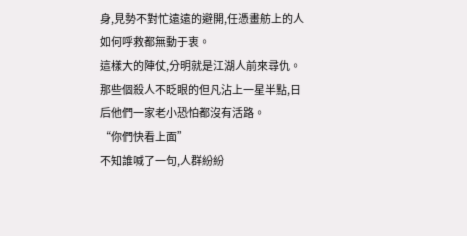身,見勢不對忙遠遠的避開,任憑畫舫上的人如何呼救都無動于衷。
這樣大的陣仗,分明就是江湖人前來尋仇。
那些個殺人不眨眼的但凡沾上一星半點,日后他們一家老小恐怕都沒有活路。
“你們快看上面”
不知誰喊了一句,人群紛紛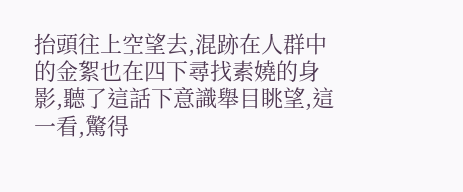抬頭往上空望去,混跡在人群中的金絮也在四下尋找素嬈的身影,聽了這話下意識舉目眺望,這一看,驚得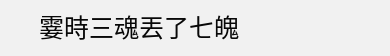霎時三魂丟了七魄